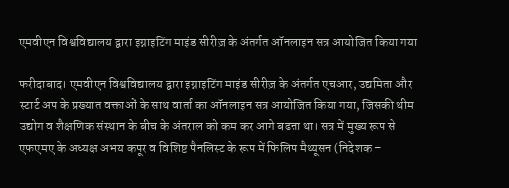एमवीएन विश्वविद्यालय द्वारा इग्नाइटिंग माइंड सीरीज़ के अंतर्गत ऑनलाइन सत्र आयोजित किया गया

फरीदाबाद। एमवीएन विश्वविद्यालय द्वारा इग्नाइटिंग माइंड सीरीज़ के अंतर्गत एचआर, उद्यमिता और स्टार्ट अप के प्रख्यात वक्ताओं के साथ वार्ता का ऑनलाइन सत्र आयोजित किया गया, जिसकी थीम उद्योग व शैक्षणिक संस्थान के बीच के अंतराल को कम कर आगे बढऩा था। सत्र में मुख्य रूप से एफएमए के अध्यक्ष अभय कपूर व विशिष्ट पैनलिस्ट के रूप में फिलिप मैथ्यूसन (निदेशक –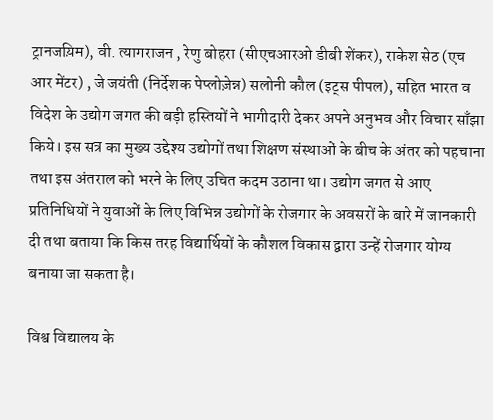ट्रानजय़िम), वी. त्यागराजन , रेणु बोहरा (सीएचआरओ डीबी शेंकर), राकेश सेठ (एच आर मेंटर) , जे जयंती (निर्देशक पेप्लोज़ेन्न) सलोनी कौल (इट्स पीपल), सहित भारत व विदेश के उद्योग जगत की बड़ी हस्तियों ने भागीदारी देकर अपने अनुभव और विचार साँझा किये। इस सत्र का मुख्य उद्देश्य उद्योगों तथा शिक्षण संस्थाओं के बीच के अंतर को पहचाना तथा इस अंतराल को भरने के लिए उचित कदम उठाना था। उद्योग जगत से आए प्रतिनिधियों ने युवाओं के लिए विभिन्न उद्योगों के रोजगार के अवसरों के बारे में जानकारी दी तथा बताया कि किस तरह विद्यार्थियों के कौशल विकास द्वारा उन्हें रोजगार योग्य बनाया जा सकता है।

विश्व विद्यालय के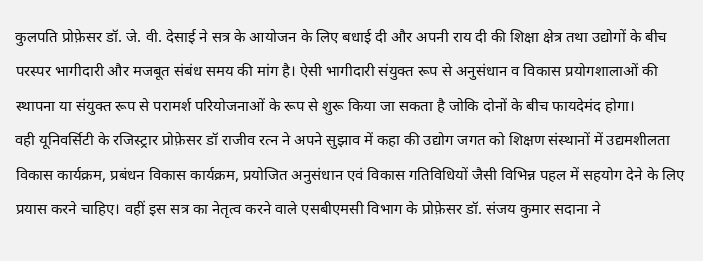कुलपति प्रोफ़ेसर डॉ. जे. वी. देसाई ने सत्र के आयोजन के लिए बधाई दी और अपनी राय दी की शिक्षा क्षेत्र तथा उद्योगों के बीच परस्पर भागीदारी और मजबूत संबंध समय की मांग है। ऐसी भागीदारी संयुक्त रूप से अनुसंधान व विकास प्रयोगशालाओं की स्थापना या संयुक्त रूप से परामर्श परियोजनाओं के रूप से शुरू किया जा सकता है जोकि दोनों के बीच फायदेमंद होगा।
वही यूनिवर्सिटी के रजिस्ट्रार प्रोफ़ेसर डॉ राजीव रत्न ने अपने सुझाव में कहा की उद्योग जगत को शिक्षण संस्थानों में उद्यमशीलता विकास कार्यक्रम, प्रबंधन विकास कार्यक्रम, प्रयोजित अनुसंधान एवं विकास गतिविधियों जैसी विभिन्न पहल में सहयोग देने के लिए प्रयास करने चाहिए। वहीं इस सत्र का नेतृत्व करने वाले एसबीएमसी विभाग के प्रोफ़ेसर डॉ. संजय कुमार सदाना ने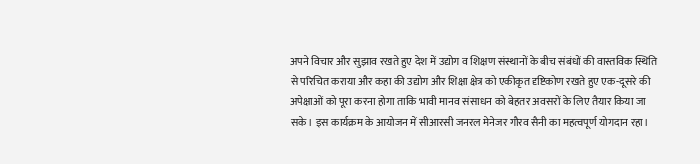अपने विचार और सुझाव रखते हुए देश में उद्योग व शिक्षण संस्थानों के बीच संबंधों की वास्तविक स्थिति से परिचित कराया और कहा की उद्योग और शिक्षा क्षेत्र को एकीकृत दृष्टिकोण रखते हुए एक-दूसरे की अपेक्षाओं को पूरा करना होगा ताकि भावी मानव संसाधन को बेहतर अवसरों के लिए तैयार किया जा सके। इस कार्यक्रम के आयोजन में सीआरसी जनरल मेनेजर गौरव सैनी का महत्वपूर्ण योगदान रहा।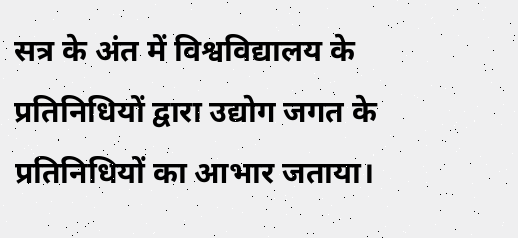सत्र के अंत में विश्वविद्यालय के प्रतिनिधियों द्वारा उद्योग जगत के प्रतिनिधियों का आभार जताया।